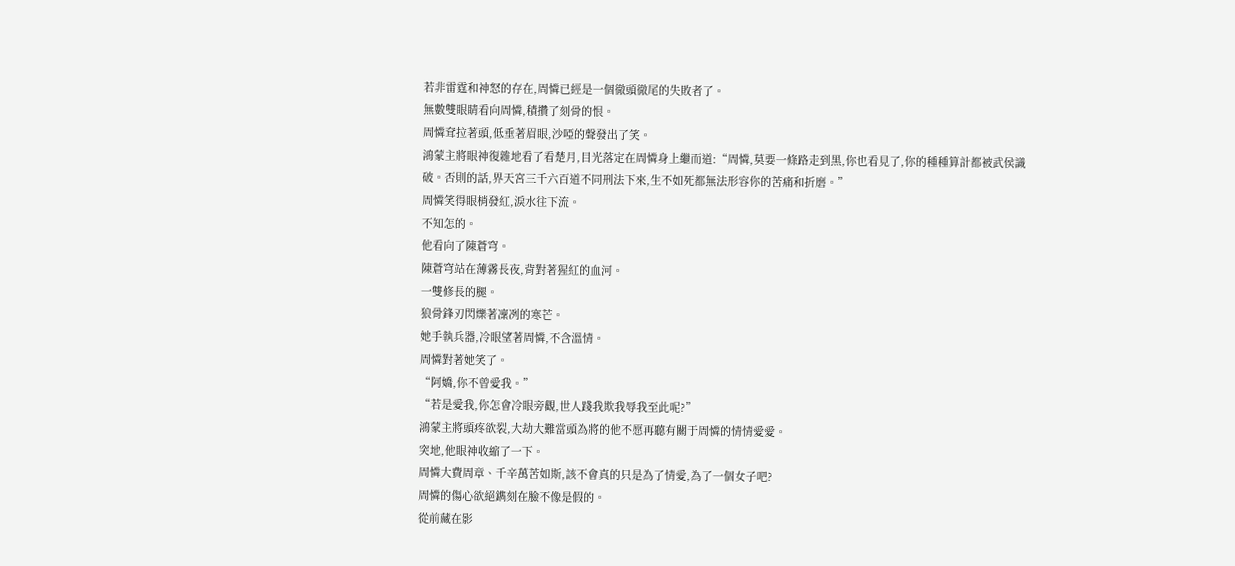若非雷霆和神怒的存在,周憐已經是一個徹頭徹尾的失敗者了。
無數雙眼睛看向周憐,積攢了刻骨的恨。
周憐耷拉著頭,低垂著眉眼,沙啞的聲發出了笑。
鴻蒙主將眼神復雜地看了看楚月,目光落定在周憐身上繼而道:“周憐,莫要一條路走到黑,你也看見了,你的種種算計都被武侯識破。否則的話,界天宮三千六百道不同刑法下來,生不如死都無法形容你的苦痛和折磨。”
周憐笑得眼梢發紅,淚水往下流。
不知怎的。
他看向了陳蒼穹。
陳蒼穹站在薄霧長夜,背對著猩紅的血河。
一雙修長的腿。
狼骨鋒刃閃爍著凜冽的寒芒。
她手執兵器,冷眼望著周憐,不含溫情。
周憐對著她笑了。
“阿嬌,你不曾愛我。”
“若是愛我,你怎會冷眼旁觀,世人踐我欺我辱我至此呢?”
鴻蒙主將頭疼欲裂,大劫大難當頭為將的他不愿再聽有關于周憐的情情愛愛。
突地,他眼神收縮了一下。
周憐大費周章、千辛萬苦如斯,該不會真的只是為了情愛,為了一個女子吧?
周憐的傷心欲絕鐫刻在臉不像是假的。
從前藏在影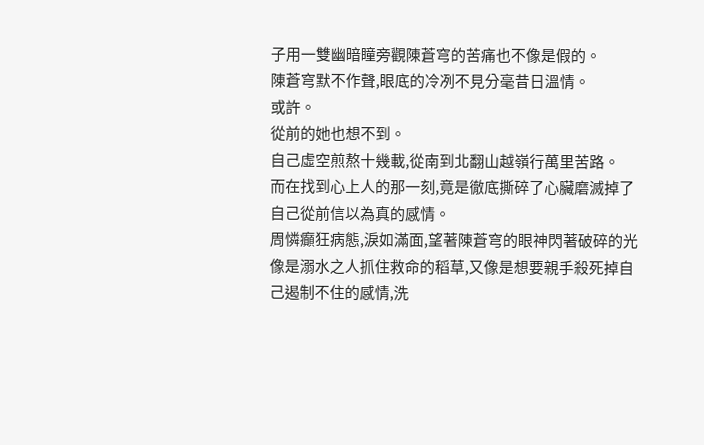子用一雙幽暗瞳旁觀陳蒼穹的苦痛也不像是假的。
陳蒼穹默不作聲,眼底的冷冽不見分毫昔日溫情。
或許。
從前的她也想不到。
自己虛空煎熬十幾載,從南到北翻山越嶺行萬里苦路。
而在找到心上人的那一刻,竟是徹底撕碎了心臟磨滅掉了自己從前信以為真的感情。
周憐癲狂病態,淚如滿面,望著陳蒼穹的眼神閃著破碎的光像是溺水之人抓住救命的稻草,又像是想要親手殺死掉自己遏制不住的感情,洗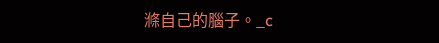滌自己的腦子。_c